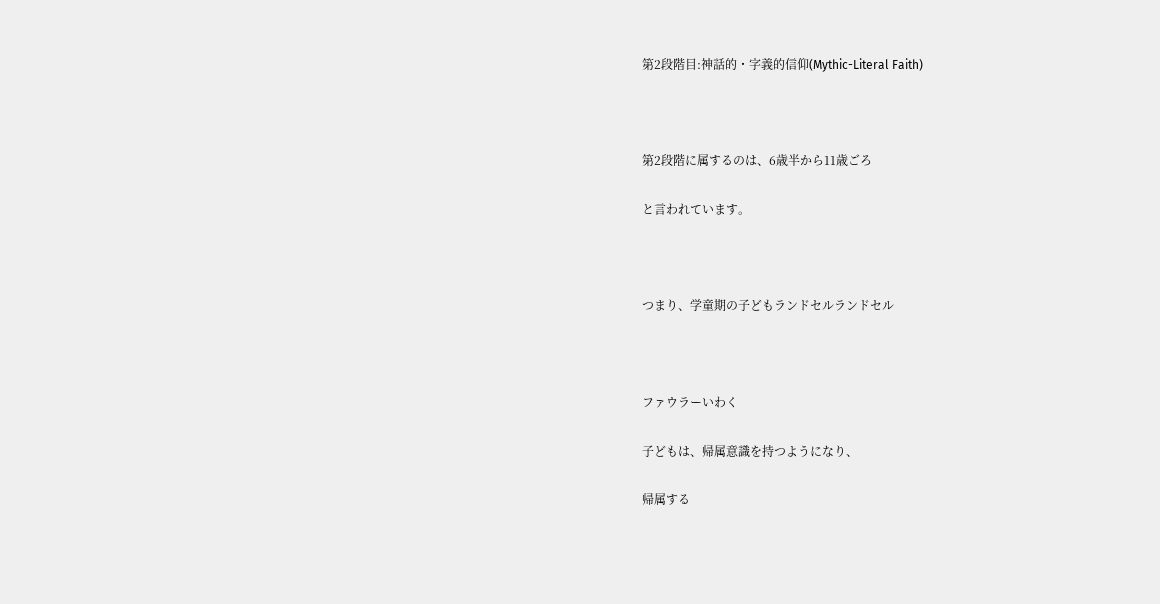第2段階目:神話的・字義的信仰(Mythic-Literal Faith)



第2段階に属するのは、6歳半から11歳ごろ

と言われています。



つまり、学童期の子どもランドセルランドセル



ファウラーいわく

子どもは、帰属意識を持つようになり、

帰属する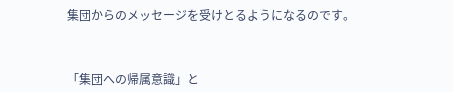集団からのメッセージを受けとるようになるのです。



「集団への帰属意識」と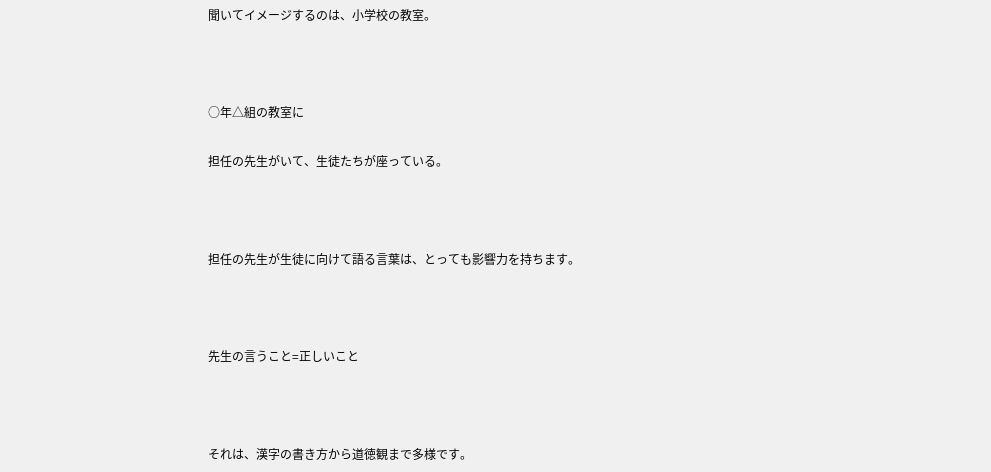聞いてイメージするのは、小学校の教室。



○年△組の教室に

担任の先生がいて、生徒たちが座っている。



担任の先生が生徒に向けて語る言葉は、とっても影響力を持ちます。



先生の言うこと=正しいこと



それは、漢字の書き方から道徳観まで多様です。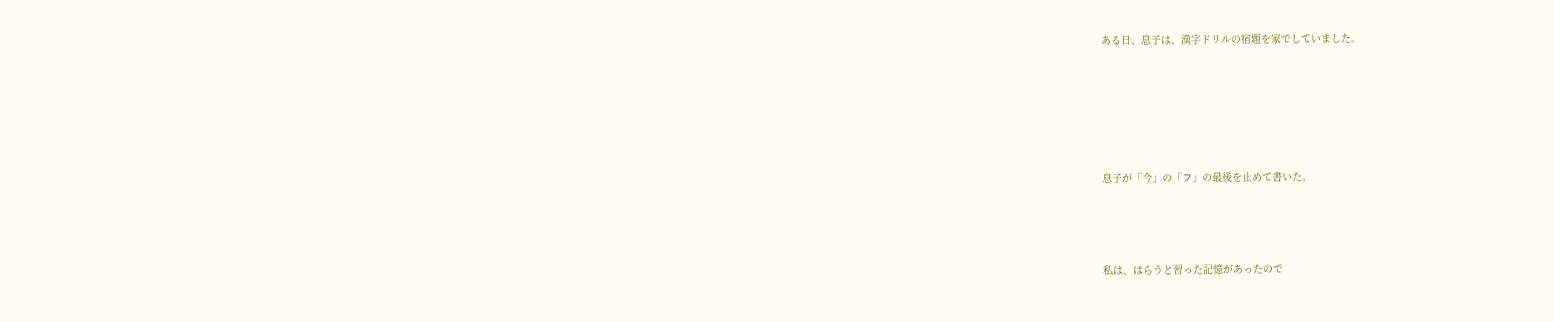ある日、息子は、漢字ドリルの宿題を家でしていました。





息子が「今」の「フ」の最後を止めて書いた。



私は、はらうと習った記憶があったので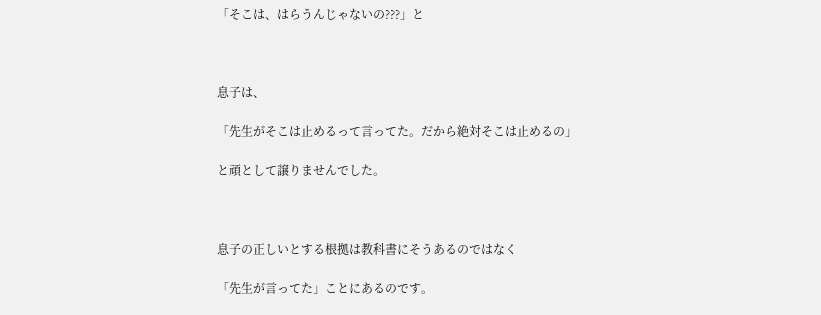「そこは、はらうんじゃないの???」と



息子は、

「先生がそこは止めるって言ってた。だから絶対そこは止めるの」

と頑として譲りませんでした。



息子の正しいとする根拠は教科書にそうあるのではなく

「先生が言ってた」ことにあるのです。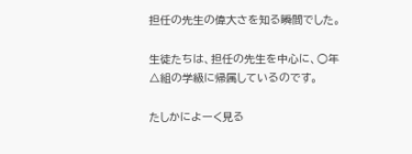担任の先生の偉大さを知る瞬間でした。

生徒たちは、担任の先生を中心に、○年△組の学級に帰属しているのです。

たしかによーく見る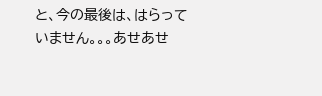と、今の最後は、はらっていません。。。あせあせ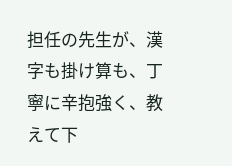担任の先生が、漢字も掛け算も、丁寧に辛抱強く、教えて下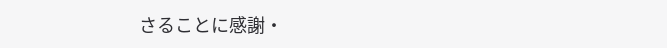さることに感謝・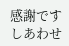感謝ですしあわせ